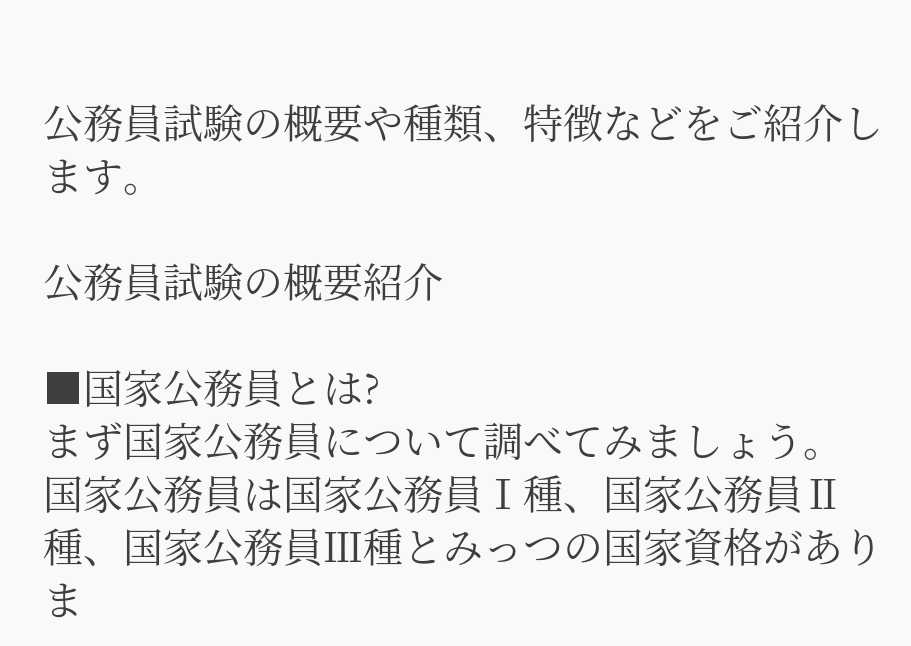公務員試験の概要や種類、特徴などをご紹介します。

公務員試験の概要紹介

■国家公務員とは?
まず国家公務員について調べてみましょう。
国家公務員は国家公務員Ⅰ種、国家公務員Ⅱ種、国家公務員Ⅲ種とみっつの国家資格がありま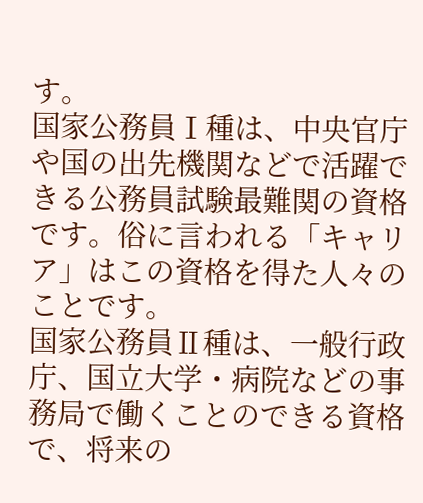す。
国家公務員Ⅰ種は、中央官庁や国の出先機関などで活躍できる公務員試験最難関の資格です。俗に言われる「キャリア」はこの資格を得た人々のことです。
国家公務員Ⅱ種は、一般行政庁、国立大学・病院などの事務局で働くことのできる資格で、将来の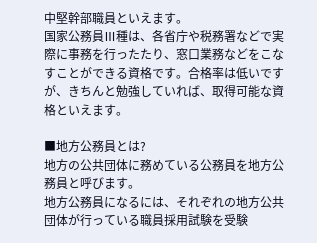中堅幹部職員といえます。
国家公務員Ⅲ種は、各省庁や税務署などで実際に事務を行ったたり、窓口業務などをこなすことができる資格です。合格率は低いですが、きちんと勉強していれば、取得可能な資格といえます。

■地方公務員とは?
地方の公共団体に務めている公務員を地方公務員と呼びます。
地方公務員になるには、それぞれの地方公共団体が行っている職員採用試験を受験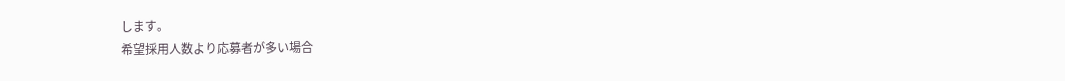します。
希望採用人数より応募者が多い場合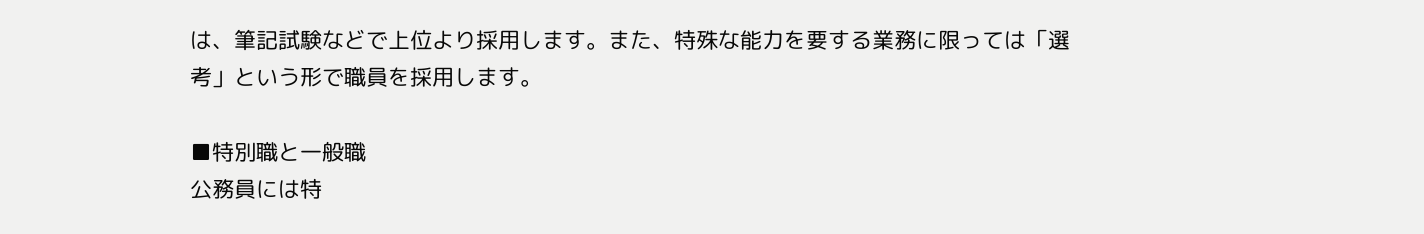は、筆記試験などで上位より採用します。また、特殊な能力を要する業務に限っては「選考」という形で職員を採用します。

■特別職と一般職
公務員には特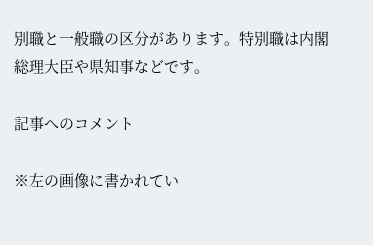別職と一般職の区分があります。特別職は内閣総理大臣や県知事などです。

記事へのコメント

※左の画像に書かれてい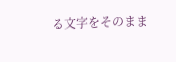る文字をそのまま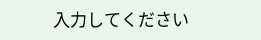入力してください